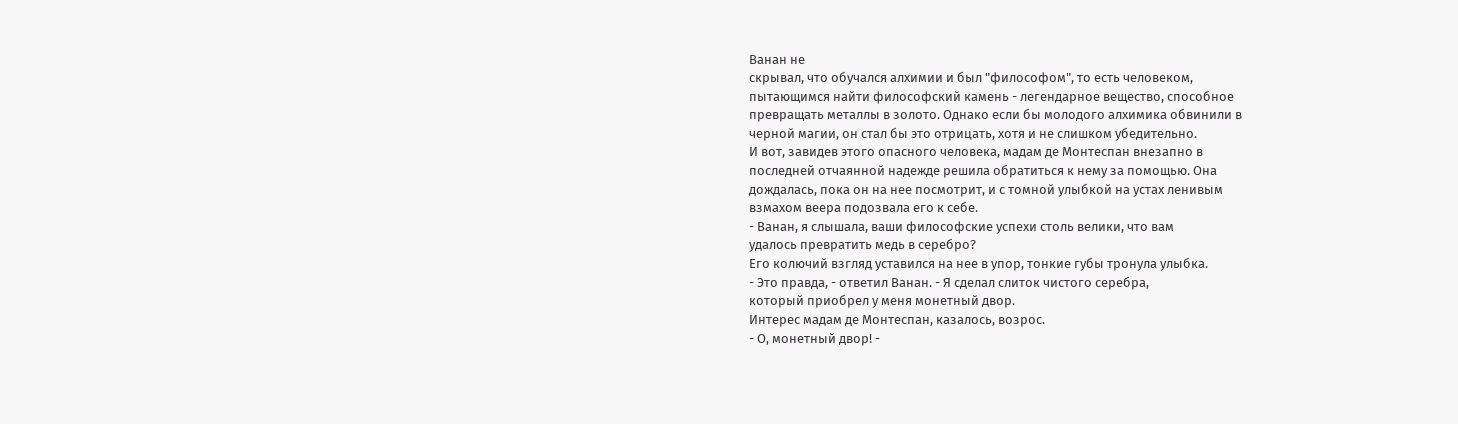Ванан не
скрывал, что обучался алхимии и был "философом", то есть человеком,
пытающимся найти философский камень - легендарное вещество, способное
превращать металлы в золото. Однако если бы молодого алхимика обвинили в
черной магии, он стал бы это отрицать, хотя и не слишком убедительно.
И вот, завидев этого опасного человека, мадам де Монтеспан внезапно в
последней отчаянной надежде решила обратиться к нему за помощью. Она
дождалась, пока он на нее посмотрит, и с томной улыбкой на устах ленивым
взмахом веера подозвала его к себе.
- Ванан, я слышала, ваши философские успехи столь велики, что вам
удалось превратить медь в серебро?
Его колючий взгляд уставился на нее в упор, тонкие губы тронула улыбка.
- Это правда, - ответил Ванан. - Я сделал слиток чистого серебра,
который приобрел у меня монетный двор.
Интерес мадам де Монтеспан, казалось, возрос.
- О, монетный двор! -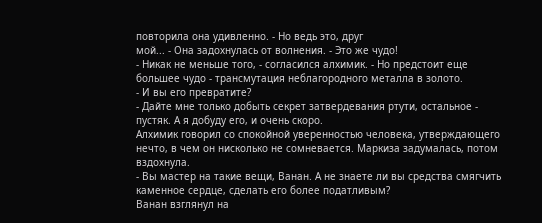повторила она удивленно. - Но ведь это, друг
мой... - Она задохнулась от волнения. - Это же чудо!
- Никак не меньше того, - согласился алхимик. - Но предстоит еще
большее чудо - трансмутация неблагородного металла в золото.
- И вы его превратите?
- Дайте мне только добыть секрет затвердевания ртути, остальное -
пустяк. А я добуду его, и очень скоро.
Алхимик говорил со спокойной уверенностью человека, утверждающего
нечто, в чем он нисколько не сомневается. Маркиза задумалась, потом
вздохнула.
- Вы мастер на такие вещи, Ванан. А не знаете ли вы средства смягчить
каменное сердце, сделать его более податливым?
Ванан взглянул на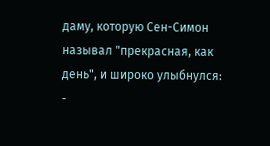даму, которую Сен-Симон называл "прекрасная, как
день", и широко улыбнулся:
-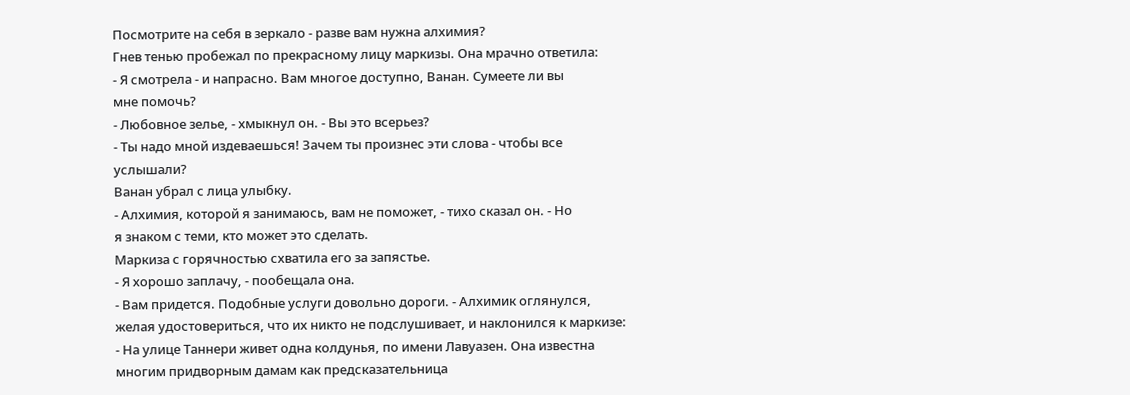Посмотрите на себя в зеркало - разве вам нужна алхимия?
Гнев тенью пробежал по прекрасному лицу маркизы. Она мрачно ответила:
- Я смотрела - и напрасно. Вам многое доступно, Ванан. Сумеете ли вы
мне помочь?
- Любовное зелье, - хмыкнул он. - Вы это всерьез?
- Ты надо мной издеваешься! Зачем ты произнес эти слова - чтобы все
услышали?
Ванан убрал с лица улыбку.
- Алхимия, которой я занимаюсь, вам не поможет, - тихо сказал он. - Но
я знаком с теми, кто может это сделать.
Маркиза с горячностью схватила его за запястье.
- Я хорошо заплачу, - пообещала она.
- Вам придется. Подобные услуги довольно дороги. - Алхимик оглянулся,
желая удостовериться, что их никто не подслушивает, и наклонился к маркизе:
- На улице Таннери живет одна колдунья, по имени Лавуазен. Она известна
многим придворным дамам как предсказательница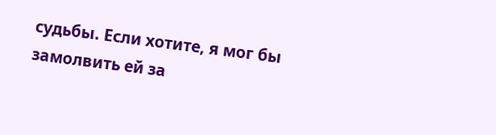судьбы. Если хотите, я мог бы
замолвить ей за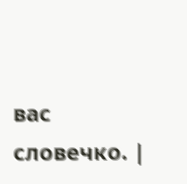вас словечко. |